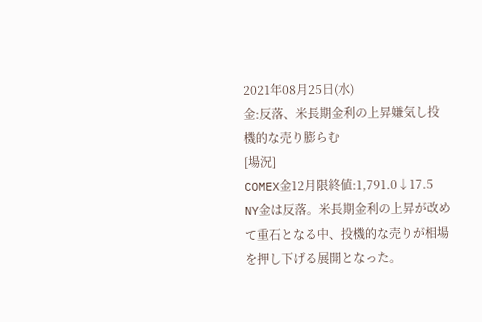2021年08月25日(水)
金:反落、米長期金利の上昇嫌気し投機的な売り膨らむ
[場況]
COMEX金12月限終値:1,791.0↓17.5
NY金は反落。米長期金利の上昇が改めて重石となる中、投機的な売りが相場を押し下げる展開となった。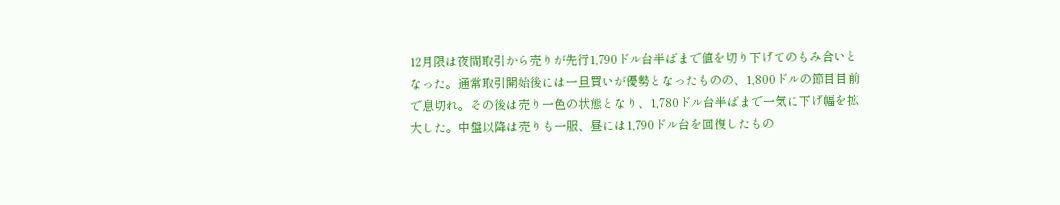12月限は夜間取引から売りが先行1,790ドル台半ばまで値を切り下げてのもみ合いとなった。通常取引開始後には一旦買いが優勢となったものの、1,800ドルの節目目前で息切れ。その後は売り一色の状態となり、1,780ドル台半ばまで一気に下げ幅を拡大した。中盤以降は売りも一服、昼には1,790ドル台を回復したもの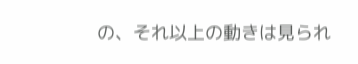の、それ以上の動きは見られ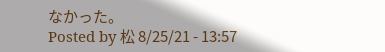なかった。
Posted by 松 8/25/21 - 13:57